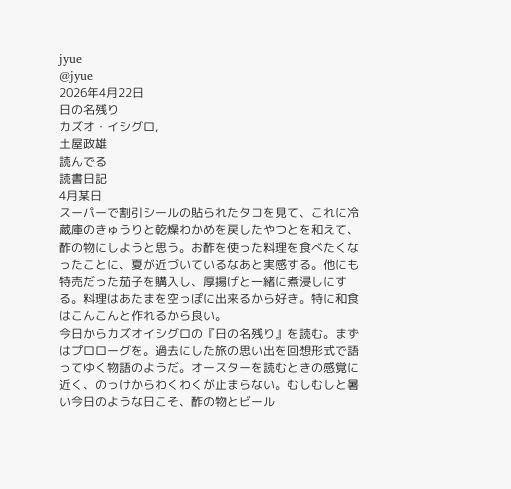jyue
@jyue
2026年4月22日
日の名残り
カズオ・イシグロ,
土屋政雄
読んでる
読書日記
4月某日
スーパーで割引シールの貼られたタコを見て、これに冷蔵庫のきゅうりと乾燥わかめを戻したやつとを和えて、酢の物にしようと思う。お酢を使った料理を食べたくなったことに、夏が近づいているなあと実感する。他にも特売だった茄子を購入し、厚揚げと一緒に煮浸しにする。料理はあたまを空っぽに出来るから好き。特に和食はこんこんと作れるから良い。
今日からカズオイシグロの『日の名残り』を読む。まずはプロローグを。過去にした旅の思い出を回想形式で語ってゆく物語のようだ。オースターを読むときの感覚に近く、のっけからわくわくが止まらない。むしむしと暑い今日のような日こそ、酢の物とビール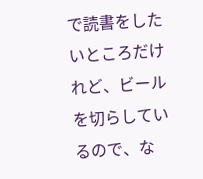で読書をしたいところだけれど、ビールを切らしているので、な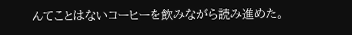んてことはないコーヒーを飲みながら読み進めた。